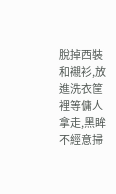脫掉西裝和襯衫,放進洗衣筐裡等傭人拿走,黑眸不經意掃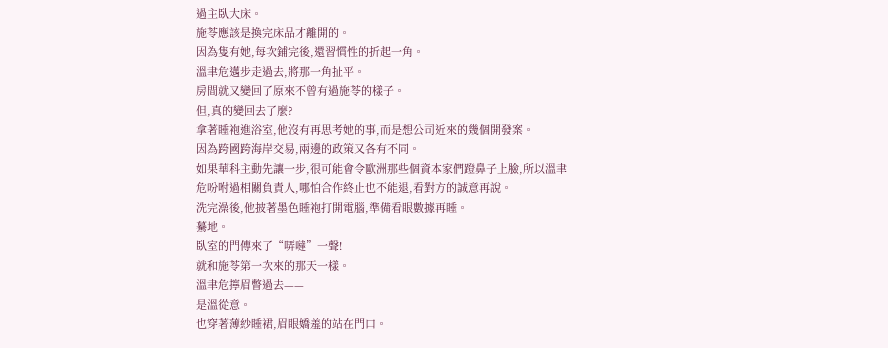過主臥大床。
施苓應該是換完床品才離開的。
因為隻有她,每次鋪完後,還習慣性的折起一角。
溫聿危邁步走過去,將那一角扯平。
房間就又變回了原來不曾有過施苓的樣子。
但,真的變回去了麼?
拿著睡袍進浴室,他沒有再思考她的事,而是想公司近來的幾個開發案。
因為跨國跨海岸交易,兩邊的政策又各有不同。
如果華科主動先讓一步,很可能會令歐洲那些個資本家們蹬鼻子上臉,所以溫聿危吩咐過相關負責人,哪怕合作終止也不能退,看對方的誠意再說。
洗完澡後,他披著墨色睡袍打開電腦,準備看眼數據再睡。
驀地。
臥室的門傳來了“哢噠”一聲!
就和施苓第一次來的那天一樣。
溫聿危擰眉瞥過去——
是溫從意。
也穿著薄紗睡裙,眉眼嬌羞的站在門口。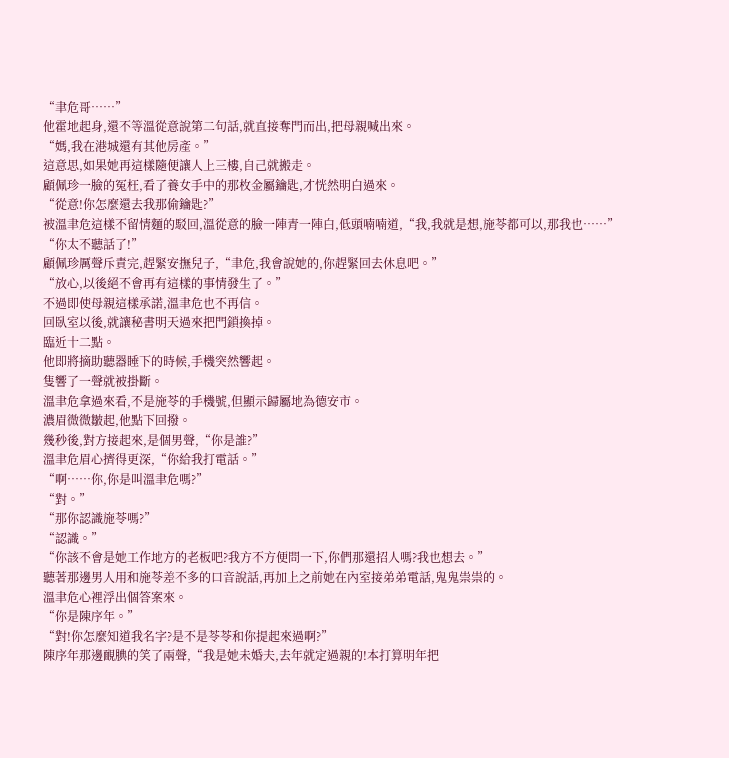“聿危哥……”
他霍地起身,還不等溫從意說第二句話,就直接奪門而出,把母親喊出來。
“媽,我在港城還有其他房產。”
這意思,如果她再這樣隨便讓人上三樓,自己就搬走。
顧佩珍一臉的冤枉,看了養女手中的那枚金屬鑰匙,才恍然明白過來。
“從意!你怎麼還去我那偷鑰匙?”
被溫聿危這樣不留情麵的駁回,溫從意的臉一陣青一陣白,低頭喃喃道,“我,我就是想,施苓都可以,那我也……”
“你太不聽話了!”
顧佩珍厲聲斥責完,趕緊安撫兒子,“聿危,我會說她的,你趕緊回去休息吧。”
“放心,以後絕不會再有這樣的事情發生了。”
不過即使母親這樣承諾,溫聿危也不再信。
回臥室以後,就讓秘書明天過來把門鎖換掉。
臨近十二點。
他即將摘助聽器睡下的時候,手機突然響起。
隻響了一聲就被掛斷。
溫聿危拿過來看,不是施苓的手機號,但顯示歸屬地為德安市。
濃眉微微皺起,他點下回撥。
幾秒後,對方接起來,是個男聲,“你是誰?”
溫聿危眉心擠得更深,“你給我打電話。”
“啊……你,你是叫溫聿危嗎?”
“對。”
“那你認識施苓嗎?”
“認識。”
“你該不會是她工作地方的老板吧?我方不方便問一下,你們那還招人嗎?我也想去。”
聽著那邊男人用和施苓差不多的口音說話,再加上之前她在內室接弟弟電話,鬼鬼祟祟的。
溫聿危心裡浮出個答案來。
“你是陳序年。”
“對!你怎麼知道我名字?是不是苓苓和你提起來過啊?”
陳序年那邊靦腆的笑了兩聲,“我是她未婚夫,去年就定過親的!本打算明年把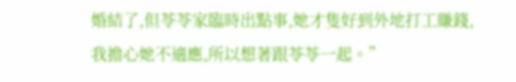婚結了,但苓苓家臨時出點事,她才隻好到外地打工賺錢,我擔心她不適應,所以想著跟苓苓一起。”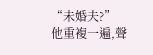“未婚夫?”
他重複一遍,聲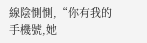線陰惻惻,“你有我的手機號,她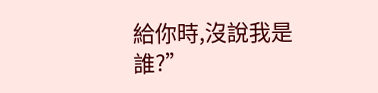給你時,沒說我是誰?”